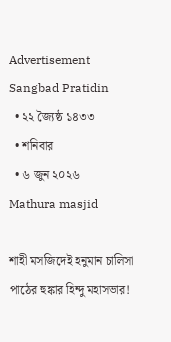Advertisement
Sangbad Pratidin
  • ২২ জ্যৈষ্ঠ ১৪৩৩
  • শনিবার
  • ৬ জুন ২০২৬
Mathura masjid

শাহী মসজিদেই হনুমান চালিসা পাঠের হুঙ্কার হিন্দু মহাসভার!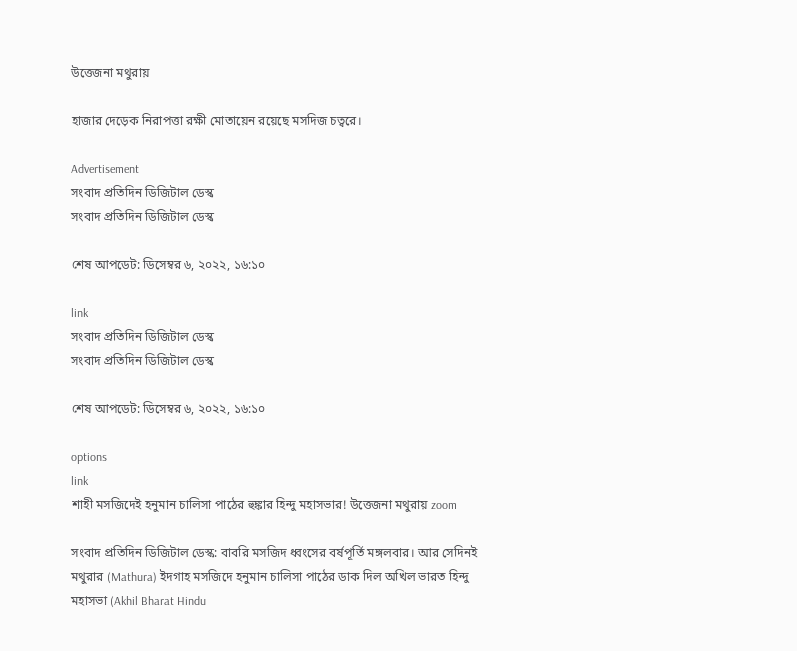উত্তেজনা মথুরায়

হাজার দেড়েক নিরাপত্তা রক্ষী মোতায়েন রয়েছে মসদিজ চত্বরে।

Advertisement
সংবাদ প্রতিদিন ডিজিটাল ডেস্ক
সংবাদ প্রতিদিন ডিজিটাল ডেস্ক

শেষ আপডেট: ডিসেম্বর ৬, ২০২২, ১৬:১০

link
সংবাদ প্রতিদিন ডিজিটাল ডেস্ক
সংবাদ প্রতিদিন ডিজিটাল ডেস্ক

শেষ আপডেট: ডিসেম্বর ৬, ২০২২, ১৬:১০

options
link
শাহী মসজিদেই হনুমান চালিসা পাঠের হুঙ্কার হিন্দু মহাসভার! উত্তেজনা মথুরায় zoom

সংবাদ প্রতিদিন ডিজিটাল ডেস্ক: বাবরি মসজিদ ধ্বংসের বর্ষপূর্তি মঙ্গলবার। আর সেদিনই মথুরার (Mathura) ইদগাহ মসজিদে হনুমান চালিসা পাঠের ডাক দিল অখিল ভারত হিন্দু মহাসভা (Akhil Bharat Hindu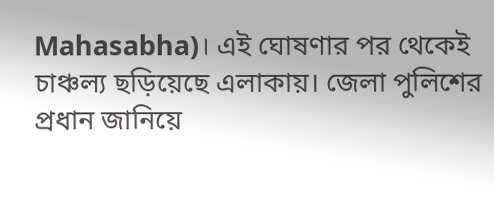Mahasabha)। এই ঘোষণার পর থেকেই চাঞ্চল্য ছড়িয়েছে এলাকায়। জেলা পুলিশের প্রধান জানিয়ে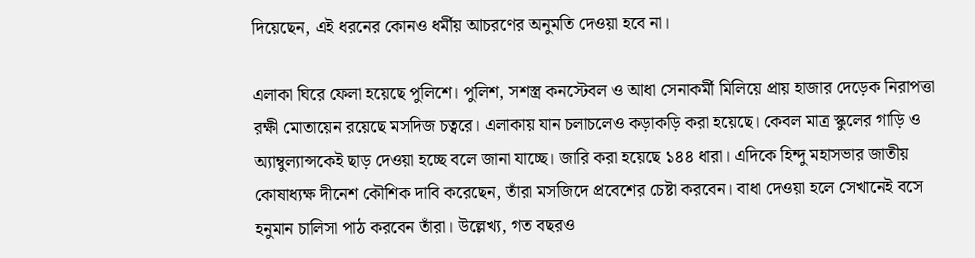দিয়েছেন, এই ধরনের কোনও ধর্মীয় আচরণের অনুমতি দেওয়া হবে না।

এলাকা ঘিরে ফেলা হয়েছে পুলিশে। পুলিশ, সশস্ত্র কনস্টেবল ও আধা সেনাকর্মী মিলিয়ে প্রায় হাজার দেড়েক নিরাপত্তা রক্ষী মোতায়েন রয়েছে মসদিজ চত্বরে। এলাকায় যান চলাচলেও কড়াকড়ি করা হয়েছে। কেবল মাত্র স্কুলের গাড়ি ও অ্যাম্বুল্যান্সকেই ছাড় দেওয়া হচ্ছে বলে জানা যাচ্ছে। জারি করা হয়েছে ১৪৪ ধারা। এদিকে হিন্দু মহাসভার জাতীয় কোষাধ্যক্ষ দীনেশ কৌশিক দাবি করেছেন, তাঁরা মসজিদে প্রবেশের চেষ্টা করবেন। বাধা দেওয়া হলে সেখানেই বসে হনুমান চালিসা পাঠ করবেন তাঁরা। উল্লেখ্য, গত বছরও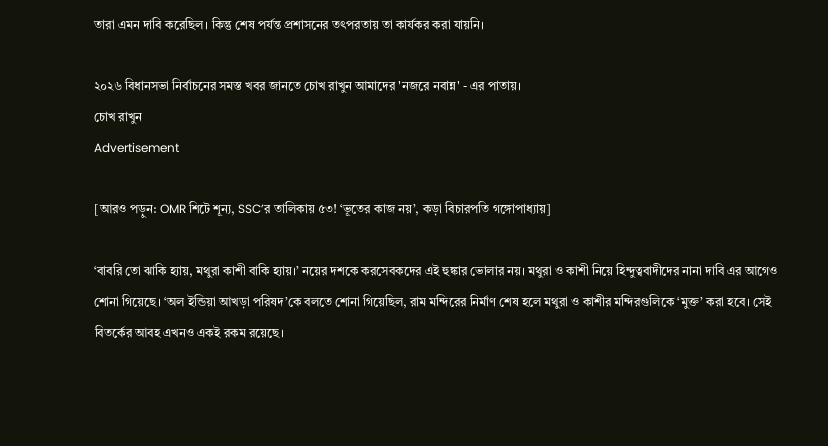তারা এমন দাবি করেছিল। কিন্তু শেষ পর্যন্ত প্রশাসনের তৎপরতায় তা কার্যকর করা যায়নি।

২০২৬ বিধানসভা নির্বাচনের সমস্ত খবর জানতে চোখ রাখুন আমাদের 'নজরে নবান্ন' - এর পাতায়।
চোখ রাখুন
Advertisement

[আরও পড়ুন: OMR শিটে শূন্য, SSC’র তালিকায় ৫৩! ‘ভূতের কাজ নয়’, কড়া বিচারপতি গঙ্গোপাধ্যায়]

‘বাবরি তো ঝাকি হ্যায়, মথুরা কাশী বাকি হ্যায়।’ নয়ের দশকে করসেবকদের এই হুঙ্কার ভোলার নয়। মথুরা ও কাশী নিয়ে হিন্দুত্ববাদীদের নানা দাবি এর আগেও শোনা গিয়েছে। ‘অল ইন্ডিয়া আখড়া পরিষদ’কে বলতে শোনা গিয়েছিল, রাম মন্দিরের নির্মাণ শেষ হলে মথুরা ও কাশীর মন্দিরগুলিকে ‘মুক্ত’ করা হবে। সেই বিতর্কের আবহ এখনও একই রকম রয়েছে।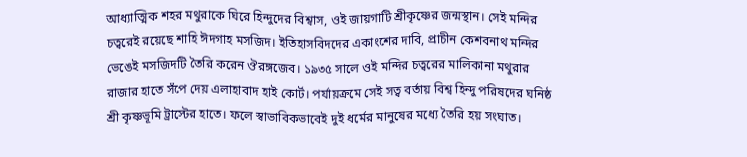আধ্যাত্মিক শহর মথুরাকে ঘিরে হিন্দুদের বিশ্বাস, ওই জায়গাটি শ্রীকৃষ্ণের জন্মস্থান। সেই মন্দির চত্বরেই রয়েছে শাহি ঈদগাহ মসজিদ। ইতিহাসবিদদের একাংশের দাবি, প্রাচীন কেশবনাথ মন্দির ভেঙেই মসজিদটি তৈরি করেন ঔরঙ্গজেব। ১৯৩৫ সালে ওই মন্দির চত্বরের মালিকানা মথুরার রাজার হাতে সঁপে দেয় এলাহাবাদ হাই কোর্ট। পর্যায়ক্রমে সেই সত্ব বর্তায় বিশ্ব হিন্দু পরিষদের ঘনিষ্ঠ শ্রী কৃষ্ণভূমি ট্রাস্টের হাতে। ফলে স্বাভাবিকভাবেই দুই ধর্মের মানুষের মধ্যে তৈরি হয় সংঘাত।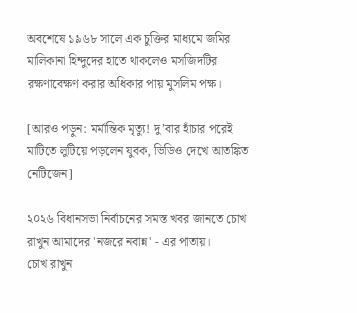অবশেষে ১৯৬৮ সালে এক চুক্তির মাধ্যমে জমির মালিকানা হিন্দুদের হাতে থাকলেও মসজিদটির রক্ষণাবেক্ষণ করার অধিকার পায় মুসলিম পক্ষ।

[আরও পড়ুন: মর্মান্তিক মৃত্যু! দু’বার হাঁচার পরেই মাটিতে লুটিয়ে পড়লেন যুবক, ভিডিও দেখে আতঙ্কিত নেটিজেন]

২০২৬ বিধানসভা নির্বাচনের সমস্ত খবর জানতে চোখ রাখুন আমাদের 'নজরে নবান্ন' - এর পাতায়।
চোখ রাখুন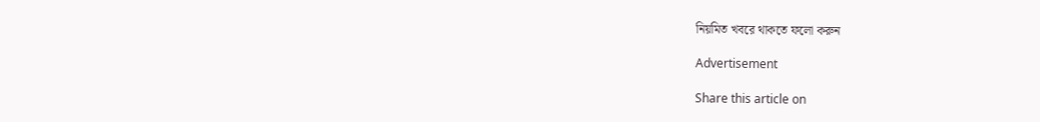নিয়মিত খবরে থাকতে ফলো করুন

Advertisement

Share this article on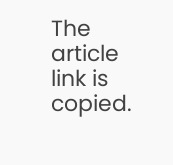The article link is copied.